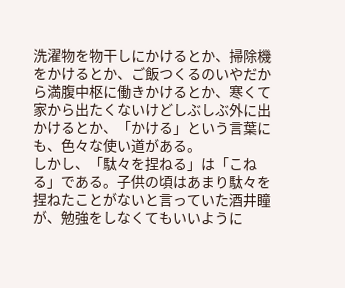洗濯物を物干しにかけるとか、掃除機をかけるとか、ご飯つくるのいやだから満腹中枢に働きかけるとか、寒くて家から出たくないけどしぶしぶ外に出かけるとか、「かける」という言葉にも、色々な使い道がある。
しかし、「駄々を捏ねる」は「こねる」である。子供の頃はあまり駄々を捏ねたことがないと言っていた酒井瞳が、勉強をしなくてもいいように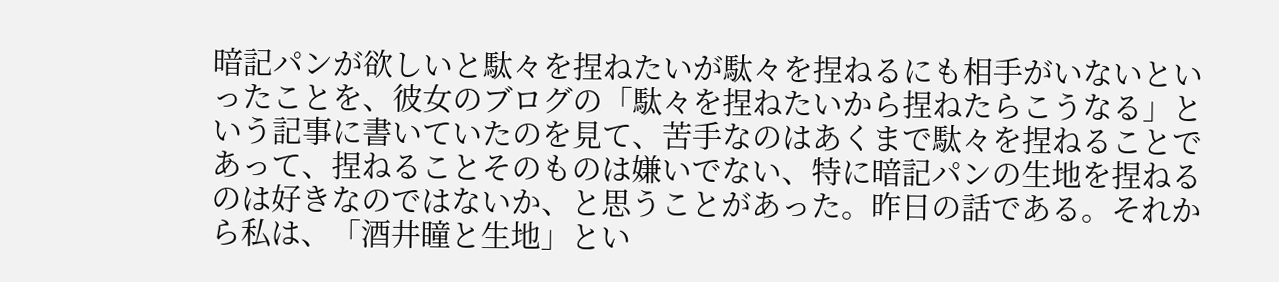暗記パンが欲しいと駄々を捏ねたいが駄々を捏ねるにも相手がいないといったことを、彼女のブログの「駄々を捏ねたいから捏ねたらこうなる」という記事に書いていたのを見て、苦手なのはあくまで駄々を捏ねることであって、捏ねることそのものは嫌いでない、特に暗記パンの生地を捏ねるのは好きなのではないか、と思うことがあった。昨日の話である。それから私は、「酒井瞳と生地」とい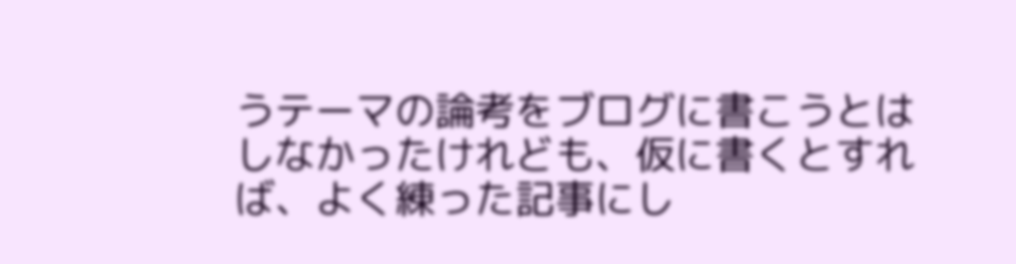うテーマの論考をブログに書こうとはしなかったけれども、仮に書くとすれば、よく練った記事にし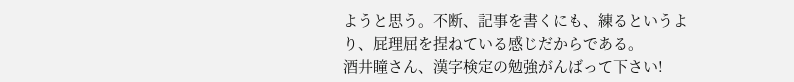ようと思う。不断、記事を書くにも、練るというより、屁理屈を捏ねている感じだからである。
酒井瞳さん、漢字検定の勉強がんばって下さい!